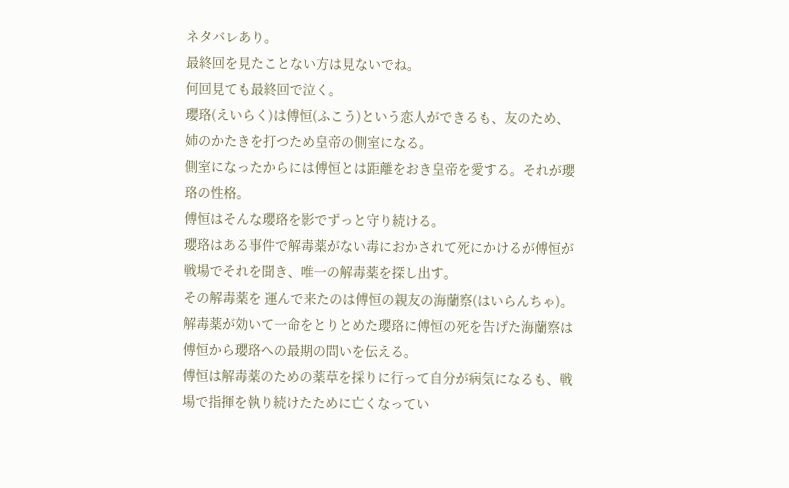ネタバレあり。
最終回を見たことない方は見ないでね。
何回見ても最終回で泣く。
瓔珞(えいらく)は傅恒(ふこう)という恋人ができるも、友のため、姉のかたきを打つため皇帝の側室になる。
側室になったからには傅恒とは距離をおき皇帝を愛する。それが瓔珞の性格。
傅恒はそんな瓔珞を影でずっと守り続ける。
瓔珞はある事件で解毒薬がない毒におかされて死にかけるが傅恒が戦場でそれを聞き、唯一の解毒薬を探し出す。
その解毒薬を 運んで来たのは傅恒の親友の海蘭察(はいらんちゃ)。
解毒薬が効いて一命をとりとめた瓔珞に傅恒の死を告げた海蘭察は傅恒から瓔珞への最期の問いを伝える。
傅恒は解毒薬のための薬草を採りに行って自分が病気になるも、戦場で指揮を執り続けたために亡くなってい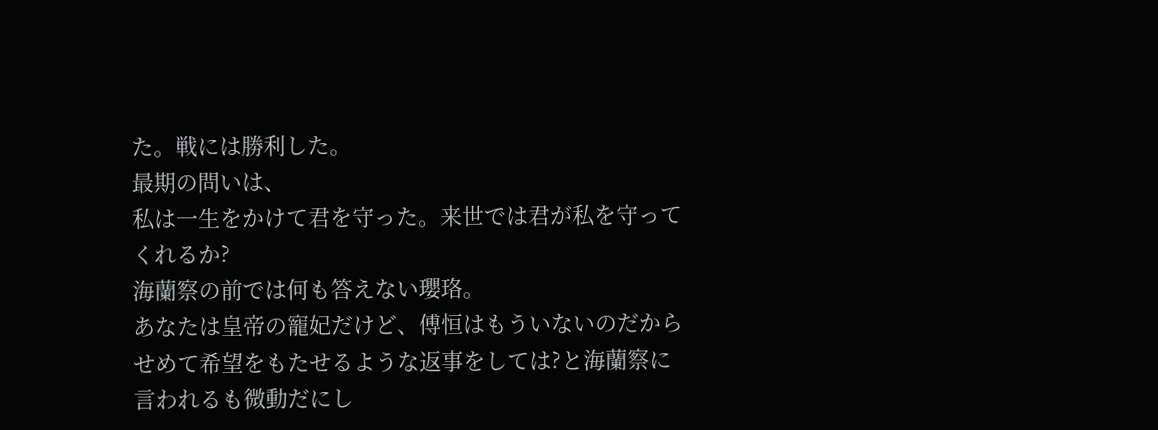た。戦には勝利した。
最期の問いは、
私は一生をかけて君を守った。来世では君が私を守ってくれるか?
海蘭察の前では何も答えない瓔珞。
あなたは皇帝の寵妃だけど、傅恒はもういないのだからせめて希望をもたせるような返事をしては?と海蘭察に言われるも微動だにし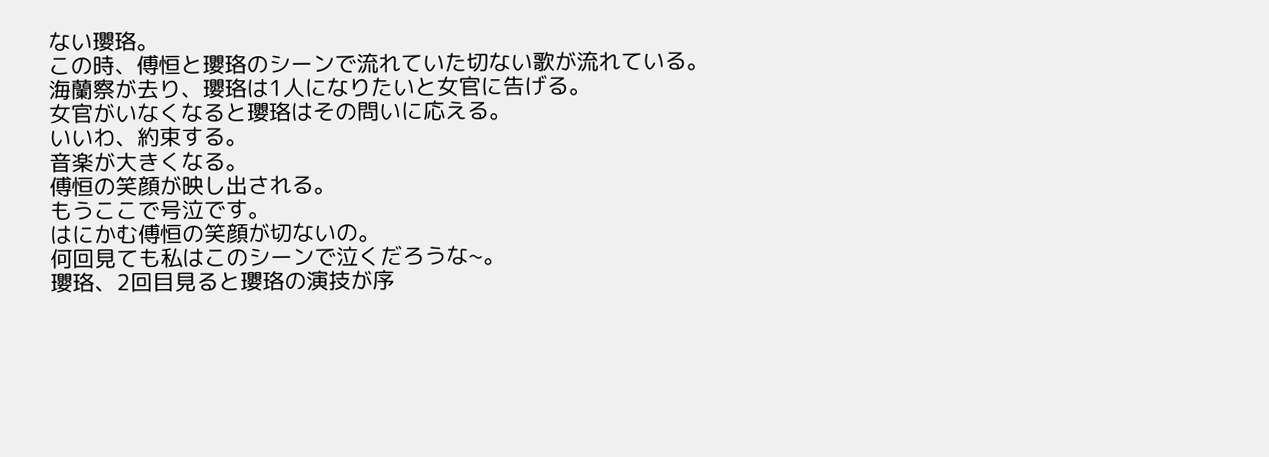ない瓔珞。
この時、傅恒と瓔珞のシーンで流れていた切ない歌が流れている。
海蘭察が去り、瓔珞は1人になりたいと女官に告げる。
女官がいなくなると瓔珞はその問いに応える。
いいわ、約束する。
音楽が大きくなる。
傅恒の笑顔が映し出される。
もうここで号泣です。
はにかむ傅恒の笑顔が切ないの。
何回見ても私はこのシーンで泣くだろうな~。
瓔珞、2回目見ると瓔珞の演技が序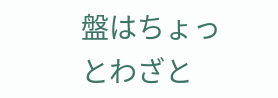盤はちょっとわざと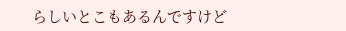らしいとこもあるんですけど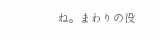ね。まわりの役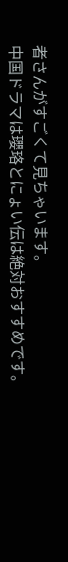者さんがすごくて見ちゃいます。
中国ドラマは瓔珞とにょい伝は絶対おすすめです。